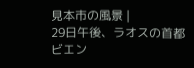見本市の風景 |
29日午後、ラオスの首都ビエン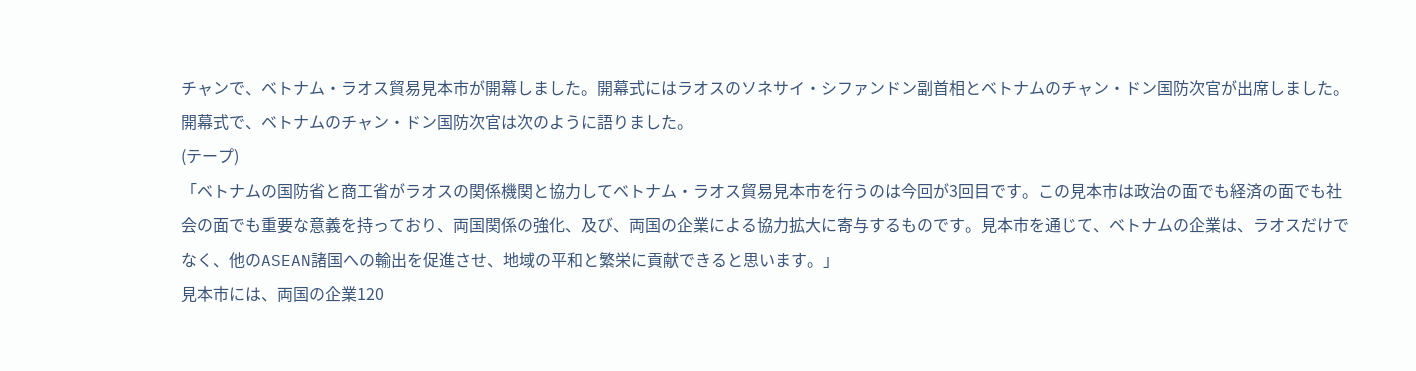チャンで、ベトナム・ラオス貿易見本市が開幕しました。開幕式にはラオスのソネサイ・シファンドン副首相とベトナムのチャン・ドン国防次官が出席しました。
開幕式で、ベトナムのチャン・ドン国防次官は次のように語りました。
(テープ)
「ベトナムの国防省と商工省がラオスの関係機関と協力してベトナム・ラオス貿易見本市を行うのは今回が3回目です。この見本市は政治の面でも経済の面でも社会の面でも重要な意義を持っており、両国関係の強化、及び、両国の企業による協力拡大に寄与するものです。見本市を通じて、ベトナムの企業は、ラオスだけでなく、他のASEAN諸国への輸出を促進させ、地域の平和と繁栄に貢献できると思います。」
見本市には、両国の企業120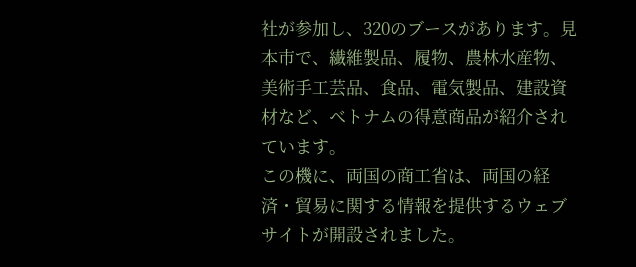社が参加し、320のブースがあります。見本市で、繊維製品、履物、農林水産物、美術手工芸品、食品、電気製品、建設資材など、ベトナムの得意商品が紹介されています。
この機に、両国の商工省は、両国の経済・貿易に関する情報を提供するウェブサイトが開設されました。